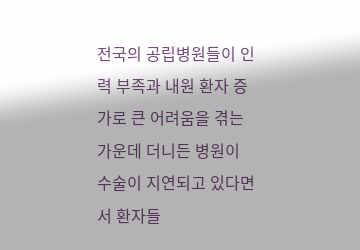전국의 공립병원들이 인력 부족과 내원 환자 증가로 큰 어려움을 겪는 가운데 더니든 병원이 수술이 지연되고 있다면서 환자들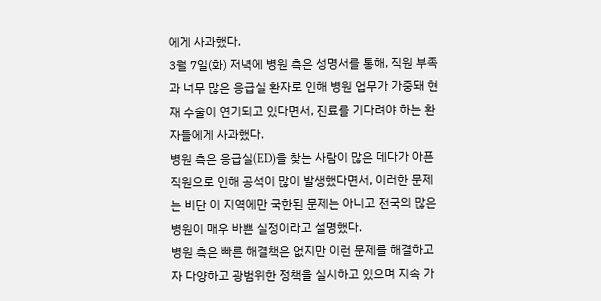에게 사과했다.
3월 7일(화) 저녁에 병원 측은 성명서를 통해, 직원 부족과 너무 많은 응급실 환자로 인해 병원 업무가 가중돼 현재 수술이 연기되고 있다면서, 진료를 기다려야 하는 환자들에게 사과했다.
병원 측은 응급실(ED)을 찾는 사람이 많은 데다가 아픈 직원으로 인해 공석이 많이 발생했다면서, 이러한 문제는 비단 이 지역에만 국한된 문제는 아니고 전국의 많은 병원이 매우 바쁜 실정이라고 설명했다.
병원 측은 빠른 해결책은 없지만 이런 문제를 해결하고자 다양하고 광범위한 정책을 실시하고 있으며 지속 가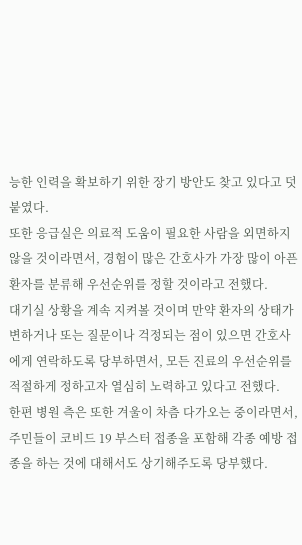능한 인력을 확보하기 위한 장기 방안도 찾고 있다고 덧붙였다.
또한 응급실은 의료적 도움이 필요한 사람을 외면하지 않을 것이라면서, 경험이 많은 간호사가 가장 많이 아픈 환자를 분류해 우선순위를 정할 것이라고 전했다.
대기실 상황을 계속 지켜볼 것이며 만약 환자의 상태가 변하거나 또는 질문이나 걱정되는 점이 있으면 간호사에게 연락하도록 당부하면서, 모든 진료의 우선순위를 적절하게 정하고자 열심히 노력하고 있다고 전했다.
한편 병원 측은 또한 겨울이 차츰 다가오는 중이라면서, 주민들이 코비드 19 부스터 접종을 포함해 각종 예방 접종을 하는 것에 대해서도 상기해주도록 당부했다.